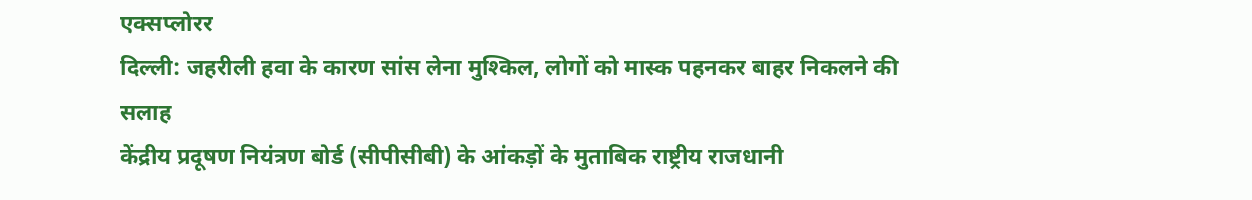एक्सप्लोरर
दिल्ली: जहरीली हवा के कारण सांस लेना मुश्किल, लोगों को मास्क पहनकर बाहर निकलने की सलाह
केंद्रीय प्रदूषण नियंत्रण बोर्ड (सीपीसीबी) के आंकड़ों के मुताबिक राष्ट्रीय राजधानी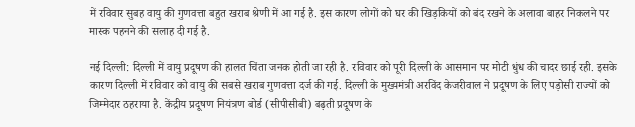में रविवार सुबह वायु की गुणवत्ता बहुत खराब श्रेणी में आ गई है. इस कारण लोगों को घर की खिड़कियों को बंद रखने के अलावा बाहर निकलने पर मास्क पहनने की सलाह दी गई है.

नई दिल्ली: दिल्ली में वायु प्रदूषण की हालत चिंता जनक होती जा रही है. रविवार को पूरी दिल्ली के आसमान पर मोटी धुंध की चादर छाई रही. इसके कारण दिल्ली में रविवार को वायु की सबसे खराब गुणवत्ता दर्ज की गई. दिल्ली के मुख्यमंत्री अरविंद केजरीवाल ने प्रदूषण के लिए पड़ोसी राज्यों को जिम्मेदार ठहराया है. केंद्रीय प्रदूषण नियंत्रण बोर्ड (सीपीसीबी) बढ़ती प्रदूषण के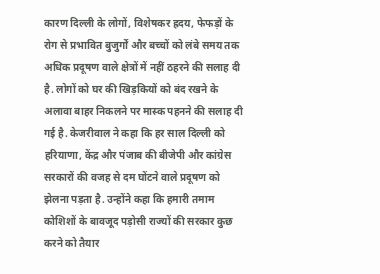कारण दिल्ली के लोगों, विशेषकर ह्रदय, फेफड़ों के रोग से प्रभावित बुजुर्गों और बच्चों को लंबे समय तक अधिक प्रदूषण वाले क्षेत्रों में नहीं ठहरने की सलाह दी है. लोगों को घर की खिड़कियों को बंद रखने के अलावा बाहर निकलने पर मास्क पहनने की सलाह दी गई है. केजरीवाल ने कहा कि हर साल दिल्ली को हरियाणा, केंद्र और पंजाब की बीजेपी और कांग्रेस सरकारों की वजह से दम घोंटने वाले प्रदूषण को झेलना पड़ता है. उन्होंने कहा कि हमारी तमाम कोशिशों के बावजूद पड़ोसी राज्यों की सरकार कुछ करने को तैयार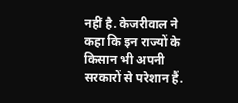नहीं है. केजरीवाल ने कहा कि इन राज्यों के किसान भी अपनी सरकारों से परेशान हैं.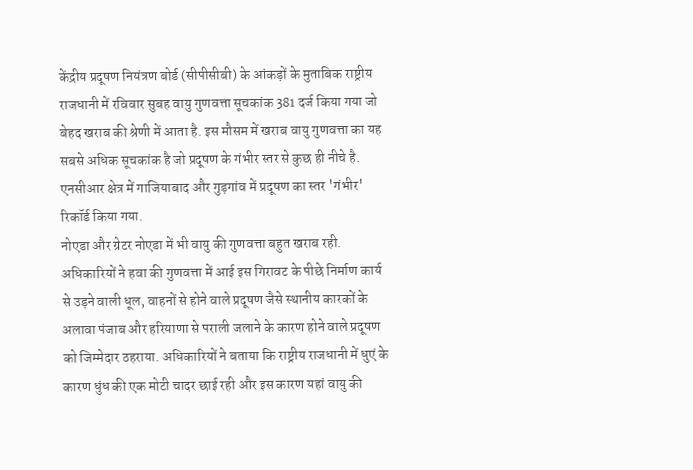केंद्रीय प्रदूषण नियंत्रण बोर्ड (सीपीसीबी) के आंकड़ों के मुताबिक राष्ट्रीय राजधानी में रविवार सुबह वायु गुणवत्ता सूचकांक 381 दर्ज किया गया जो बेहद खराब की श्रेणी में आता है. इस मौसम में खराब वायु गुणवत्ता का यह सबसे अधिक सूचकांक है जो प्रदूषण के गंभीर स्तर से कुछ ही नीचे है. एनसीआर क्षेत्र में गाजियाबाद और गुड़गांव में प्रदूषण का स्तर 'गंभीर' रिकॉर्ड किया गया.
नोएडा और ग्रेटर नोएडा में भी वायु की गुणवत्ता बहुत खराब रही. अधिकारियों ने हवा की गुणवत्ता में आई इस गिरावट के पीछे निर्माण कार्य से उड़ने वाली धूल, वाहनों से होने वाले प्रदूषण जैसे स्थानीय कारकों के अलावा पंजाब और हरियाणा से पराली जलाने के कारण होने वाले प्रदूषण को जिम्मेदार ठहराया. अधिकारियों ने बताया कि राष्ट्रीय राजधानी में धुएं के कारण धुंध की एक मोटी चादर छाई रही और इस कारण यहां वायु की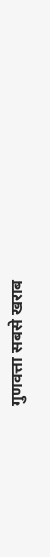गुणवत्ता सबसे खराब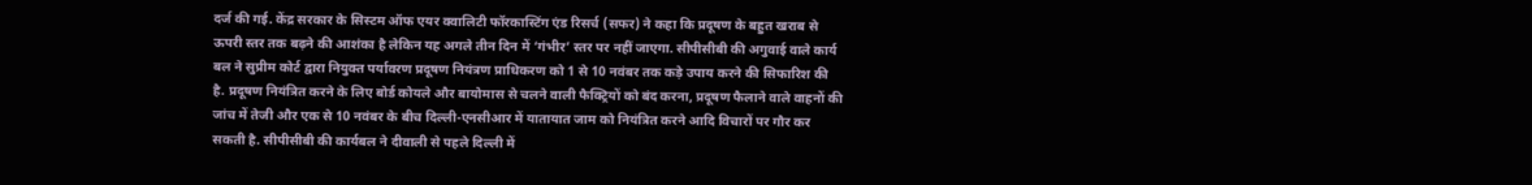दर्ज की गई. केंद्र सरकार के सिस्टम ऑफ एयर क्वालिटी फॉरकास्टिंग एंड रिसर्च (सफर) ने कहा कि प्रदूषण के बहुत खराब से ऊपरी स्तर तक बढ़ने की आशंका है लेकिन यह अगले तीन दिन में ‘गंभीर’ स्तर पर नहीं जाएगा. सीपीसीबी की अगुवाई वाले कार्य बल ने सुप्रीम कोर्ट द्वारा नियुक्त पर्यावरण प्रदूषण नियंत्रण प्राधिकरण को 1 से 10 नवंबर तक कड़े उपाय करने की सिफारिश की है. प्रदूषण नियंत्रित करने के लिए बोर्ड कोयले और बायोमास से चलने वाली फैक्ट्रियों को बंद करना, प्रदूषण फैलाने वाले वाहनों की जांच में तेजी और एक से 10 नवंबर के बीच दिल्ली-एनसीआर में यातायात जाम को नियंत्रित करने आदि विचारों पर गौर कर सकती है. सीपीसीबी की कार्यबल ने दीवाली से पहले दिल्ली में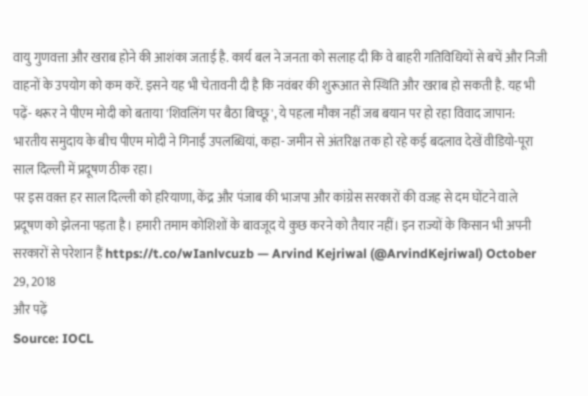वायु गुणवत्ता और खराब होने की आशंका जताई है. कार्य बल ने जनता को सलाह दी कि वे बाहरी गतिविधियों से बचें और निजी वाहनों के उपयोग को कम करें. इसने यह भी चेतावनी दी है कि नवंबर की शुरूआत से स्थिति और खराब हो सकती है. यह भी पढ़ें- थरूर ने पीएम मोदी को बताया 'शिवलिंग पर बैठा बिच्छू', ये पहला मौका नहीं जब बयान पर हो रहा विवाद जापान: भारतीय समुदाय के बीच पीएम मोदी ने गिनाईं उपलब्धियां, कहा- जमीन से अंतरिक्ष तक हो रहे कई बदलाव देखें वीडियो-पूरा साल दिल्ली में प्रदूषण ठीक रहा।
पर इस वक़्त हर साल दिल्ली को हरियाणा, केंद्र और पंजाब की भाजपा और कांग्रेस सरकारों की वजह से दम घोंटने वाले प्रदूषण को झेलना पड़ता है। हमारी तमाम कोशिशों के बावजूद ये कुछ करने को तैयार नहीं। इन राज्यों के किसान भी अपनी सरकारों से परेशान हैं https://t.co/wIanlvcuzb — Arvind Kejriwal (@ArvindKejriwal) October 29, 2018
और पढ़ें
Source: IOCL